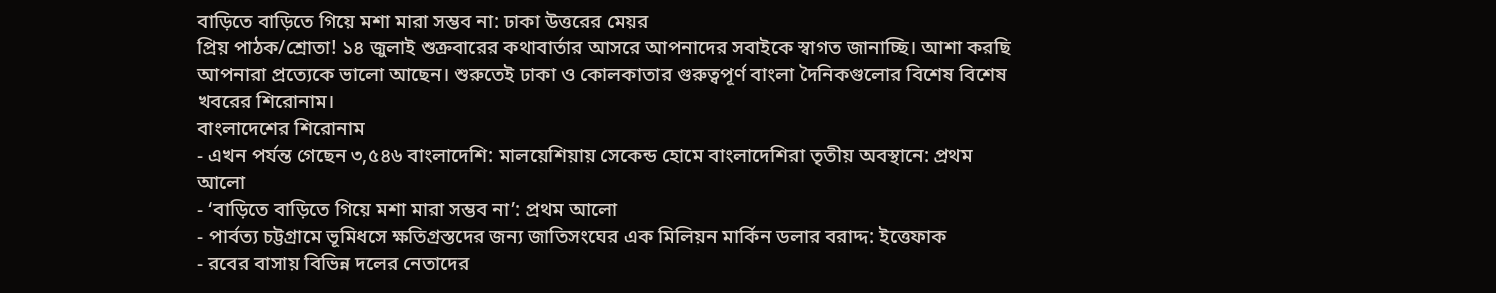বাড়িতে বাড়িতে গিয়ে মশা মারা সম্ভব না: ঢাকা উত্তরের মেয়র
প্রিয় পাঠক/শ্রোতা! ১৪ জুলাই শুক্রবারের কথাবার্তার আসরে আপনাদের সবাইকে স্বাগত জানাচ্ছি। আশা করছি আপনারা প্রত্যেকে ভালো আছেন। শুরুতেই ঢাকা ও কোলকাতার গুরুত্বপূর্ণ বাংলা দৈনিকগুলোর বিশেষ বিশেষ খবরের শিরোনাম।
বাংলাদেশের শিরোনাম
- এখন পর্যন্ত গেছেন ৩,৫৪৬ বাংলাদেশি: মালয়েশিয়ায় সেকেন্ড হোমে বাংলাদেশিরা তৃতীয় অবস্থানে: প্রথম আলো
- ‘বাড়িতে বাড়িতে গিয়ে মশা মারা সম্ভব না’: প্রথম আলো
- পার্বত্য চট্টগ্রামে ভূমিধসে ক্ষতিগ্রস্তদের জন্য জাতিসংঘের এক মিলিয়ন মার্কিন ডলার বরাদ্দ: ইত্তেফাক
- রবের বাসায় বিভিন্ন দলের নেতাদের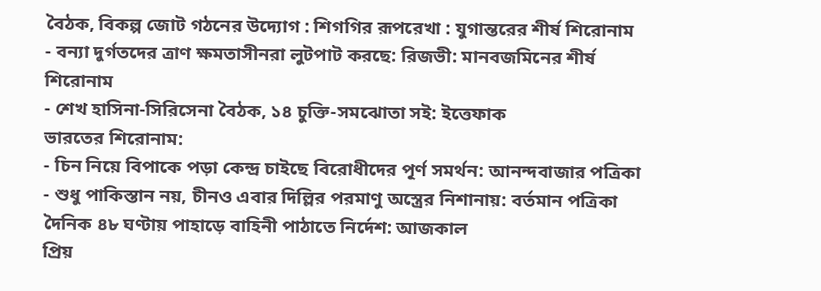বৈঠক, বিকল্প জোট গঠনের উদ্যোগ : শিগগির রূপরেখা : যুগান্তরের শীর্ষ শিরোনাম
- বন্যা দুর্গতদের ত্রাণ ক্ষমতাসীনরা লুটপাট করছে: রিজভী: মানবজমিনের শীর্ষ শিরোনাম
- শেখ হাসিনা-সিরিসেনা বৈঠক, ১৪ চুক্তি-সমঝোতা সই: ইত্তেফাক
ভারতের শিরোনাম:
- চিন নিয়ে বিপাকে পড়া কেন্দ্র চাইছে বিরোধীদের পূর্ণ সমর্থন: আনন্দবাজার পত্রিকা
- শুধু পাকিস্তান নয়, চীনও এবার দিল্লির পরমাণু অস্ত্রের নিশানায়: বর্তমান পত্রিকা দৈনিক ৪৮ ঘণ্টায় পাহাড়ে বাহিনী পাঠাতে নির্দেশ: আজকাল
প্রিয়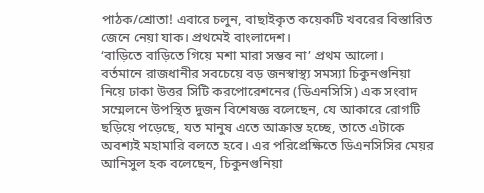পাঠক/শ্রোতা! এবারে চলুন, বাছাইকৃত কয়েকটি খবরের বিস্তারিত জেনে নেয়া যাক। প্রথমেই বাংলাদেশ।
‘বাড়িতে বাড়িতে গিয়ে মশা মারা সম্ভব না’ প্রথম আলো।
বর্তমানে রাজধানীর সবচেয়ে বড় জনস্বাস্থ্য সমস্যা চিকুনগুনিয়া নিয়ে ঢাকা উত্তর সিটি করপোরেশনের (ডিএনসিসি) এক সংবাদ সম্মেলনে উপস্থিত দুজন বিশেষজ্ঞ বলেছেন, যে আকারে রোগটি ছড়িয়ে পড়েছে, যত মানুষ এতে আক্রান্ত হচ্ছে, তাতে এটাকে অবশ্যই মহামারি বলতে হবে। এর পরিপ্রেক্ষিতে ডিএনসিসির মেয়র আনিসুল হক বলেছেন, চিকুনগুনিয়া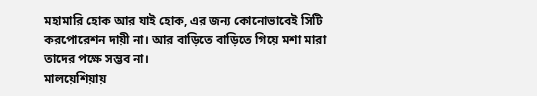মহামারি হোক আর যাই হোক, এর জন্য কোনোভাবেই সিটি করপোরেশন দায়ী না। আর বাড়িতে বাড়িতে গিয়ে মশা মারা তাদের পক্ষে সম্ভব না।
মালয়েশিয়ায়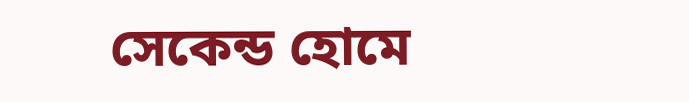সেকেন্ড হোমে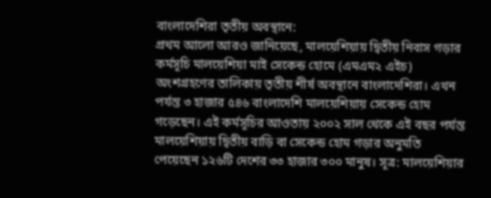বাংলাদেশিরা তৃতীয় অবস্থানে:
প্রথম আলো আরও জানিয়েছে, মালয়েশিয়ায় দ্বিতীয় নিবাস গড়ার কর্মসূচি মালয়েশিয়া মাই সেকেন্ড হোমে (এমএম২ এইচ) অংশগ্রহণের তালিকায় তৃতীয় শীর্ষ অবস্থানে বাংলাদেশিরা। এখন পর্যন্ত ৩ হাজার ৫৪৬ বাংলাদেশি মালয়েশিয়ায় সেকেন্ড হোম গড়েছেন। এই কর্মসূচির আওতায় ২০০২ সাল থেকে এই বছর পর্যন্ত মালয়েশিয়ায় দ্বিতীয় বাড়ি বা সেকেন্ড হোম গড়ার অনুমতি পেয়েছেন ১২৬টি দেশের ৩৩ হাজার ৩০০ মানুষ। সূত্র: মালয়েশিয়ার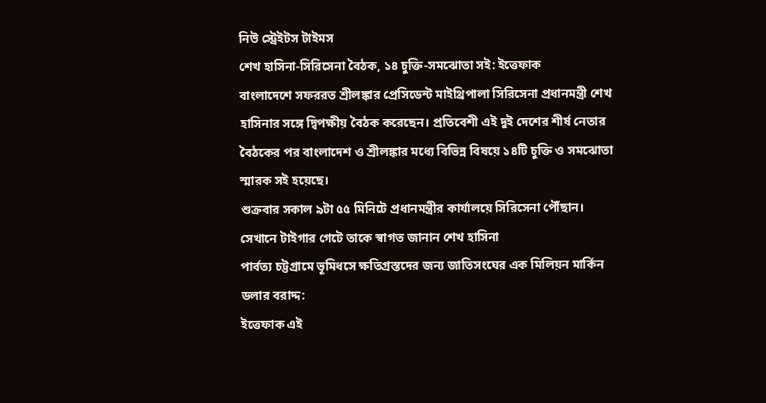নিউ স্ট্রেইটস টাইমস
শেখ হাসিনা-সিরিসেনা বৈঠক, ১৪ চুক্তি-সমঝোতা সই: ইত্তেফাক
বাংলাদেশে সফররত শ্রীলঙ্কার প্রেসিডেন্ট মাইথ্রিপালা সিরিসেনা প্রধানমন্ত্রী শেখ হাসিনার সঙ্গে দ্বিপক্ষীয় বৈঠক করেছেন। প্রতিবেশী এই দুই দেশের শীর্ষ নেতার বৈঠকের পর বাংলাদেশ ও শ্রীলঙ্কার মধ্যে বিভিন্ন বিষয়ে ১৪টি চুক্তি ও সমঝোতা স্মারক সই হয়েছে।
শুক্রবার সকাল ৯টা ৫৫ মিনিটে প্রধানমন্ত্রীর কার্যালয়ে সিরিসেনা পৌঁছান। সেখানে টাইগার গেটে তাকে স্বাগত জানান শেখ হাসিনা
পার্বত্য চট্টগ্রামে ভূমিধসে ক্ষতিগ্রস্তদের জন্য জাতিসংঘের এক মিলিয়ন মার্কিন ডলার বরাদ্দ:
ইত্তেফাক এই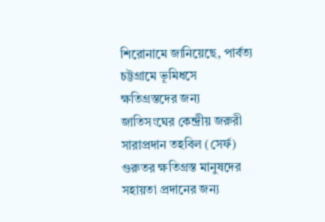শিরোনামে জানিয়েছে, পার্বত্য চট্টগ্রামে ভূমিধসে ক্ষতিগ্রস্তদের জন্য জাতিসংঘের কেন্দ্রীয় জরুরী সারাপ্রদান তহবিল (সের্ফ) গুরুতর ক্ষতিগ্রস্ত মানুষদের সহায়তা প্রদানের জন্য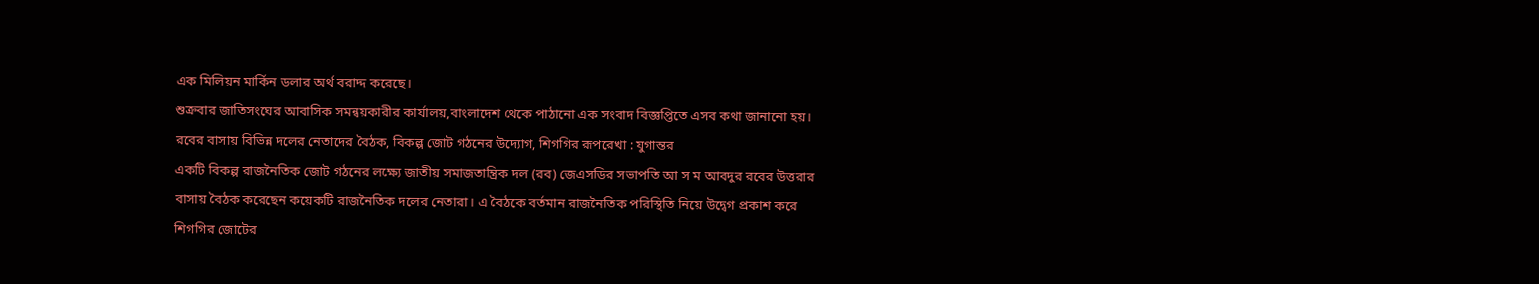এক মিলিয়ন মার্কিন ডলার অর্থ বরাদ্দ করেছে।
শুক্রবার জাতিসংঘের আবাসিক সমন্বয়কারীর কার্যালয়,বাংলাদেশ থেকে পাঠানো এক সংবাদ বিজ্ঞপ্তিতে এসব কথা জানানো হয়।
রবের বাসায় বিভিন্ন দলের নেতাদের বৈঠক, বিকল্প জোট গঠনের উদ্যোগ, শিগগির রূপরেখা : যুগান্তর
একটি বিকল্প রাজনৈতিক জোট গঠনের লক্ষ্যে জাতীয় সমাজতান্ত্রিক দল (রব) জেএসডির সভাপতি আ স ম আবদুর রবের উত্তরার বাসায় বৈঠক করেছেন কয়েকটি রাজনৈতিক দলের নেতারা। এ বৈঠকে বর্তমান রাজনৈতিক পরিস্থিতি নিয়ে উদ্বেগ প্রকাশ করে শিগগির জোটের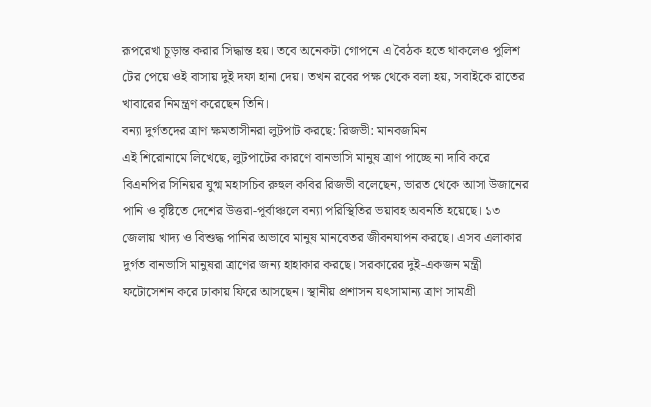রূপরেখা চূড়ান্ত করার সিদ্ধান্ত হয়। তবে অনেকটা গোপনে এ বৈঠক হতে থাকলেও পুলিশ টের পেয়ে ওই বাসায় দুই দফা হানা দেয়। তখন রবের পক্ষ থেকে বলা হয়, সবাইকে রাতের খাবারের নিমন্ত্রণ করেছেন তিনি।
বন্যা দুর্গতদের ত্রাণ ক্ষমতাসীনরা লুটপাট করছে: রিজভী: মানবজমিন
এই শিরোনামে লিখেছে, লুটপাটের কারণে বানভাসি মানুষ ত্রাণ পাচ্ছে না দাবি করে বিএনপির সিনিয়র যুগ্ম মহাসচিব রুহুল কবির রিজভী বলেছেন, ভারত থেকে আসা উজানের পানি ও বৃষ্টিতে দেশের উত্তরা-পূর্বাঞ্চলে বন্যা পরিস্থিতির ভয়াবহ অবনতি হয়েছে। ১৩ জেলায় খাদ্য ও বিশুদ্ধ পানির অভাবে মানুষ মানবেতর জীবনযাপন করছে। এসব এলাকার দুর্গত বানভাসি মানুষরা ত্রাণের জন্য হাহাকার করছে। সরকারের দুই-একজন মন্ত্রী ফটোসেশন করে ঢাকায় ফিরে আসছেন। স্থানীয় প্রশাসন যৎসামান্য ত্রাণ সামগ্রী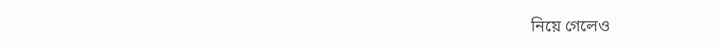নিয়ে গেলেও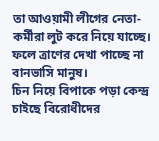তা আওয়ামী লীগের নেতা-কর্মীরা লুট করে নিয়ে যাচ্ছে। ফলে ত্রাণের দেখা পাচ্ছে না বানভাসি মানুষ।
চিন নিয়ে বিপাকে পড়া কেন্দ্র চাইছে বিরোধীদের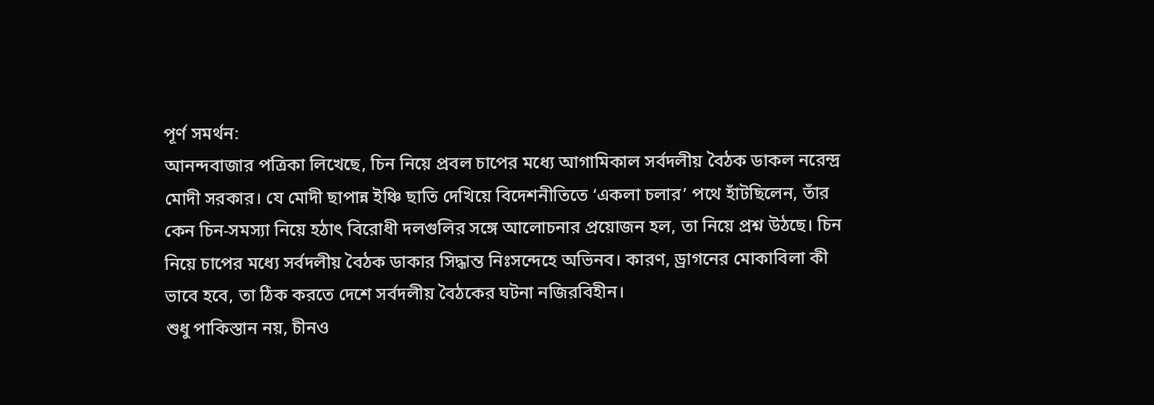পূর্ণ সমর্থন:
আনন্দবাজার পত্রিকা লিখেছে, চিন নিয়ে প্রবল চাপের মধ্যে আগামিকাল সর্বদলীয় বৈঠক ডাকল নরেন্দ্র মোদী সরকার। যে মোদী ছাপান্ন ইঞ্চি ছাতি দেখিয়ে বিদেশনীতিতে ‘একলা চলার’ পথে হাঁটছিলেন, তাঁর কেন চিন-সমস্যা নিয়ে হঠাৎ বিরোধী দলগুলির সঙ্গে আলোচনার প্রয়োজন হল, তা নিয়ে প্রশ্ন উঠছে। চিন নিয়ে চাপের মধ্যে সর্বদলীয় বৈঠক ডাকার সিদ্ধান্ত নিঃসন্দেহে অভিনব। কারণ, ড্রাগনের মোকাবিলা কী ভাবে হবে, তা ঠিক করতে দেশে সর্বদলীয় বৈঠকের ঘটনা নজিরবিহীন।
শুধু পাকিস্তান নয়, চীনও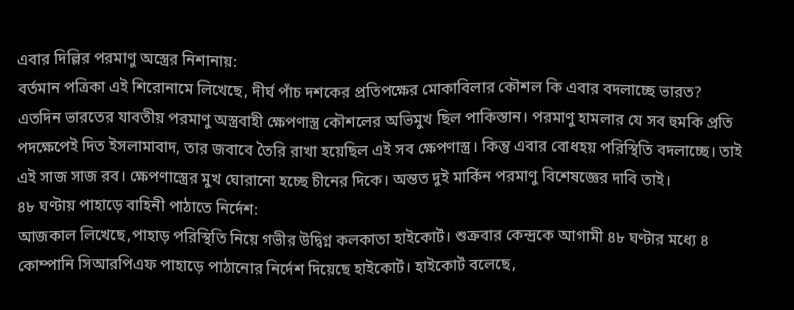এবার দিল্লির পরমাণু অস্ত্রের নিশানায়:
বর্তমান পত্রিকা এই শিরোনামে লিখেছে, দীর্ঘ পাঁচ দশকের প্রতিপক্ষের মোকাবিলার কৌশল কি এবার বদলাচ্ছে ভারত? এতদিন ভারতের যাবতীয় পরমাণু অস্ত্রবাহী ক্ষেপণাস্ত্র কৌশলের অভিমুখ ছিল পাকিস্তান। পরমাণু হামলার যে সব হুমকি প্রতি পদক্ষেপেই দিত ইসলামাবাদ, তার জবাবে তৈরি রাখা হয়েছিল এই সব ক্ষেপণাস্ত্র। কিন্তু এবার বোধহয় পরিস্থিতি বদলাচ্ছে। তাই এই সাজ সাজ রব। ক্ষেপণাস্ত্রের মুখ ঘোরানো হচ্ছে চীনের দিকে। অন্তত দুই মার্কিন পরমাণু বিশেষজ্ঞের দাবি তাই।
৪৮ ঘণ্টায় পাহাড়ে বাহিনী পাঠাতে নির্দেশ:
আজকাল লিখেছে,পাহাড় পরিস্থিতি নিয়ে গভীর উদ্বিগ্ন কলকাতা হাইকোর্ট। শুক্রবার কেন্দ্রকে আগামী ৪৮ ঘণ্টার মধ্যে ৪ কোম্পানি সিআরপিএফ পাহাড়ে পাঠানোর নির্দেশ দিয়েছে হাইকোর্ট। হাইকোর্ট বলেছে,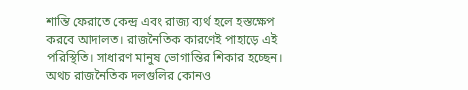শান্তি ফেরাতে কেন্দ্র এবং রাজ্য ব্যর্থ হলে হস্তক্ষেপ করবে আদালত। রাজনৈতিক কারণেই পাহাড়ে এই পরিস্থিতি। সাধারণ মানুষ ভোগান্তির শিকার হচ্ছেন। অথচ রাজনৈতিক দলগুলির কোনও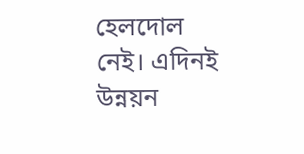হেলদোল নেই। এদিনই উন্নয়ন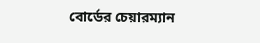বোর্ডের চেয়ারম্যান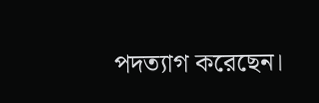পদত্যাগ করেছেন।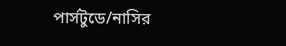পার্সটুডে/নাসির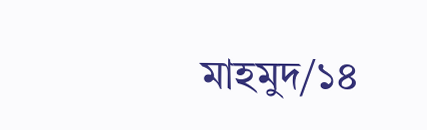মাহমুদ/১৪